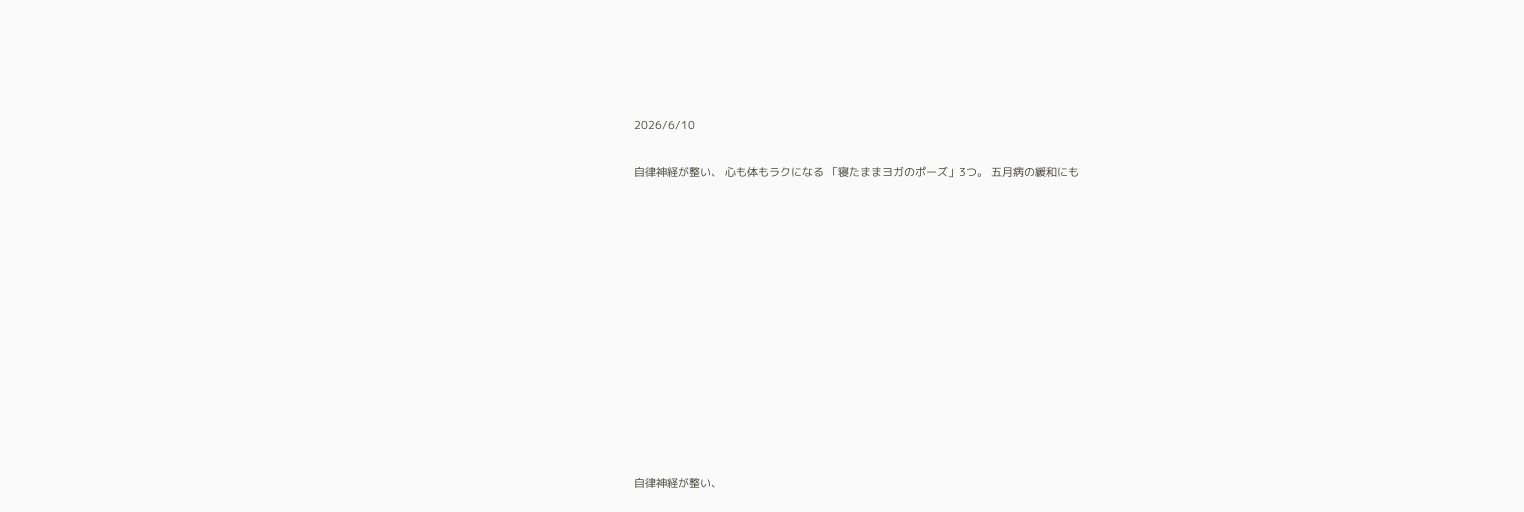2026/6/10

自律神経が整い、 心も体もラクになる 「寝たままヨガのポーズ」3つ。 五月病の緩和にも












自律神経が整い、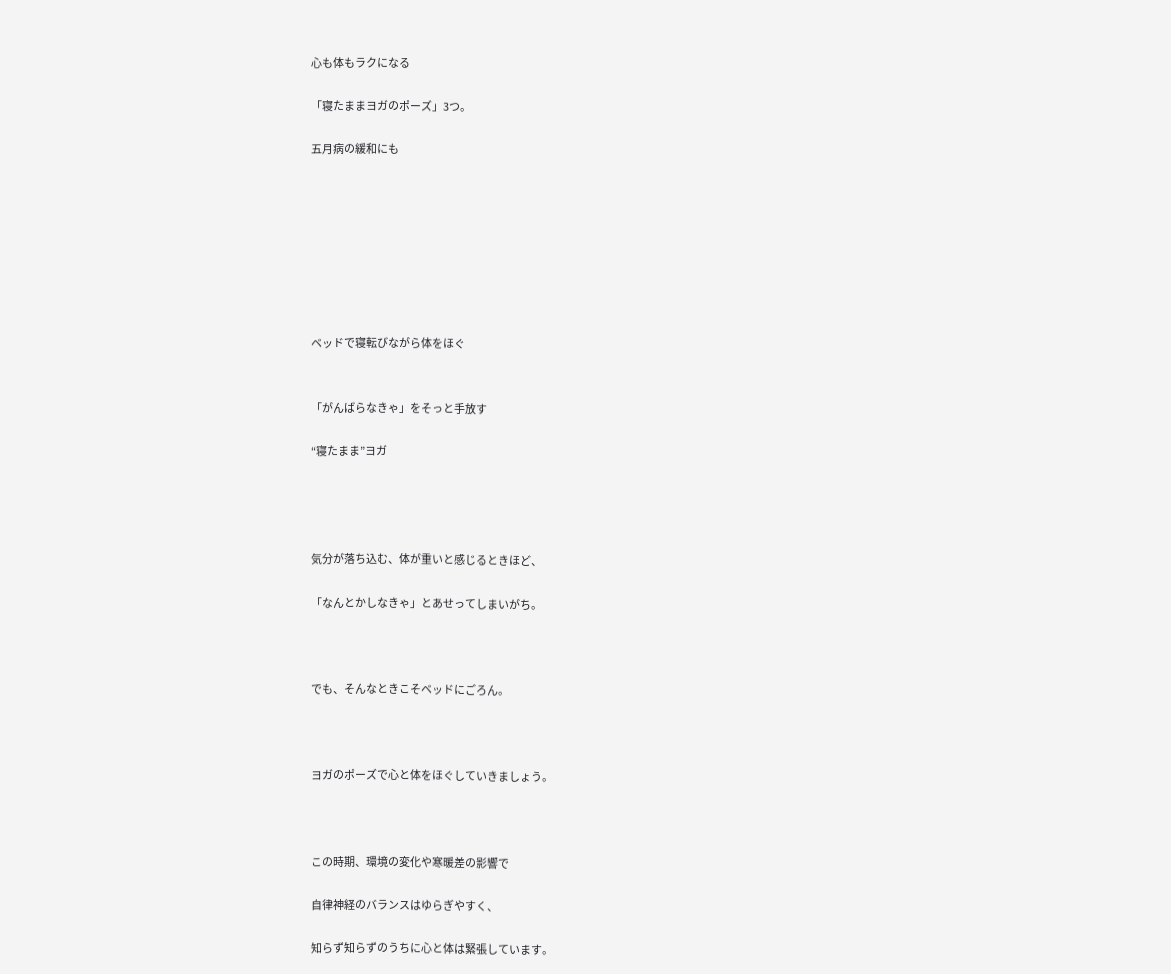心も体もラクになる

「寝たままヨガのポーズ」3つ。

五月病の緩和にも








ベッドで寝転びながら体をほぐ


「がんばらなきゃ」をそっと手放す

“寝たまま”ヨガ




気分が落ち込む、体が重いと感じるときほど、

「なんとかしなきゃ」とあせってしまいがち。



でも、そんなときこそベッドにごろん。



ヨガのポーズで心と体をほぐしていきましょう。



この時期、環境の変化や寒暖差の影響で

自律神経のバランスはゆらぎやすく、

知らず知らずのうちに心と体は緊張しています。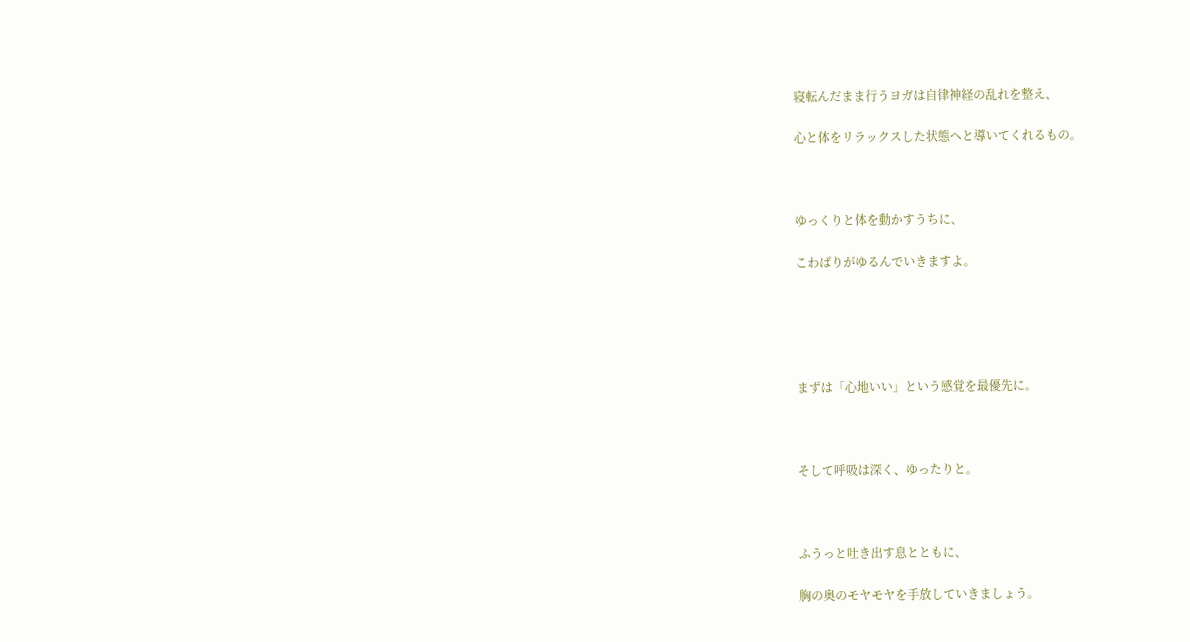寝転んだまま行うヨガは自律神経の乱れを整え、

心と体をリラックスした状態へと導いてくれるもの。



ゆっくりと体を動かすうちに、

こわばりがゆるんでいきますよ。





まずは「心地いい」という感覚を最優先に。



そして呼吸は深く、ゆったりと。



ふうっと吐き出す息とともに、

胸の奥のモヤモヤを手放していきましょう。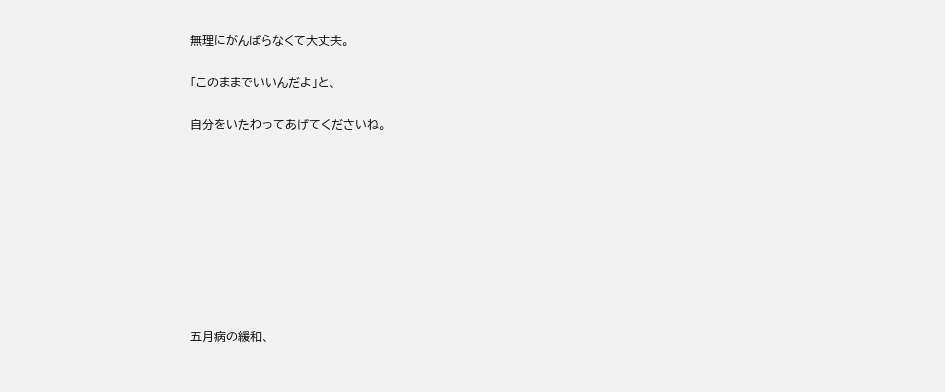無理にがんばらなくて大丈夫。

「このままでいいんだよ」と、

自分をいたわってあげてくださいね。









五月病の緩和、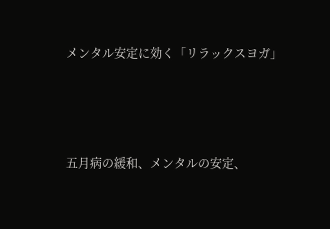メンタル安定に効く「リラックスヨガ」




五月病の緩和、メンタルの安定、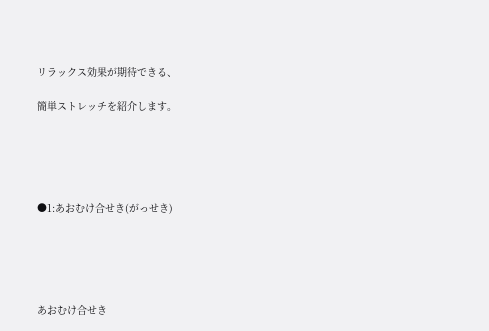リラックス効果が期待できる、

簡単ストレッチを紹介します。





●1:あおむけ合せき(がっせき)





あおむけ合せき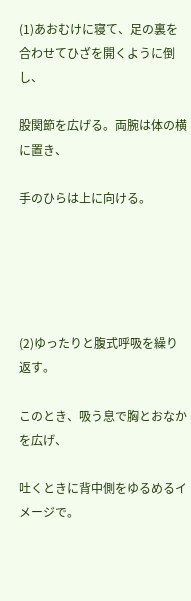(1)あおむけに寝て、足の裏を合わせてひざを開くように倒し、

股関節を広げる。両腕は体の横に置き、

手のひらは上に向ける。





(2)ゆったりと腹式呼吸を繰り返す。

このとき、吸う息で胸とおなかを広げ、

吐くときに背中側をゆるめるイメージで。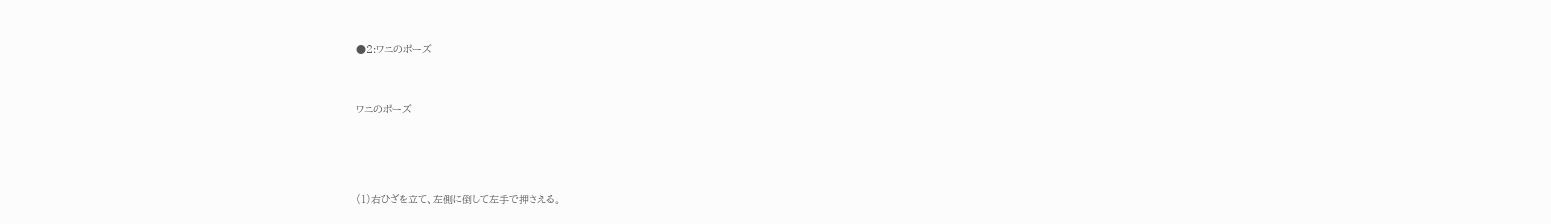●2:ワニのポーズ



ワニのポーズ





(1)右ひざを立て、左側に倒して左手で押さえる。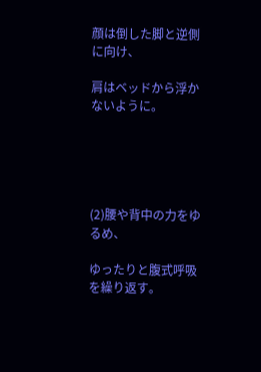顔は倒した脚と逆側に向け、

肩はベッドから浮かないように。





(2)腰や背中の力をゆるめ、

ゆったりと腹式呼吸を繰り返す。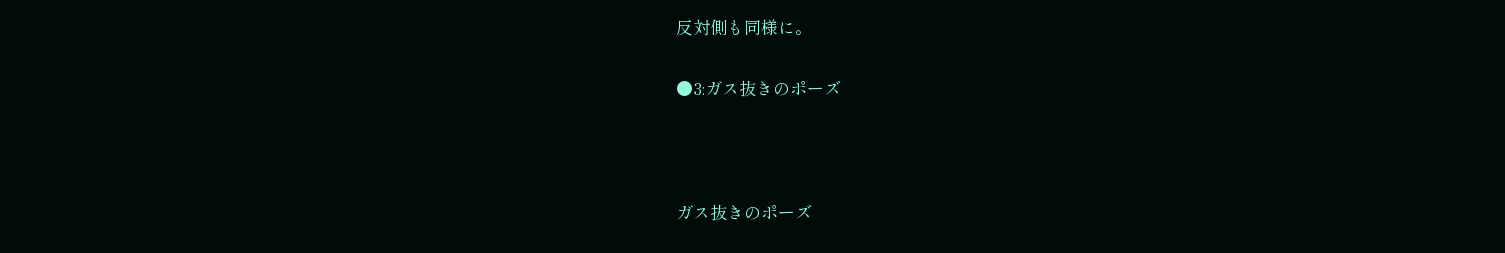反対側も同様に。

●3:ガス抜きのポーズ



ガス抜きのポーズ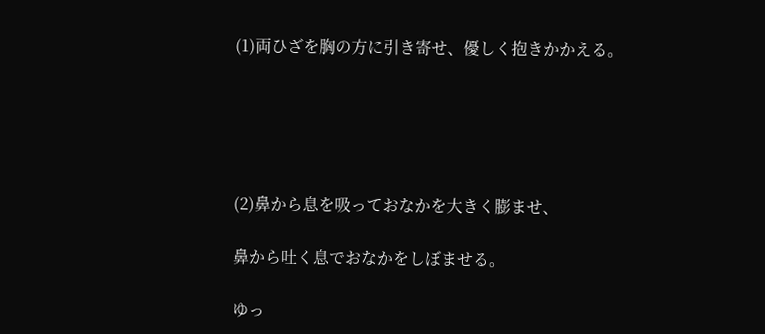(1)両ひざを胸の方に引き寄せ、優しく抱きかかえる。





(2)鼻から息を吸っておなかを大きく膨ませ、

鼻から吐く息でおなかをしぼませる。

ゆっ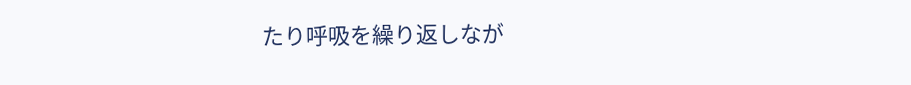たり呼吸を繰り返しなが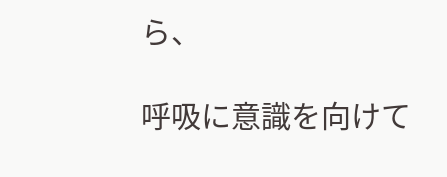ら、

呼吸に意識を向けて